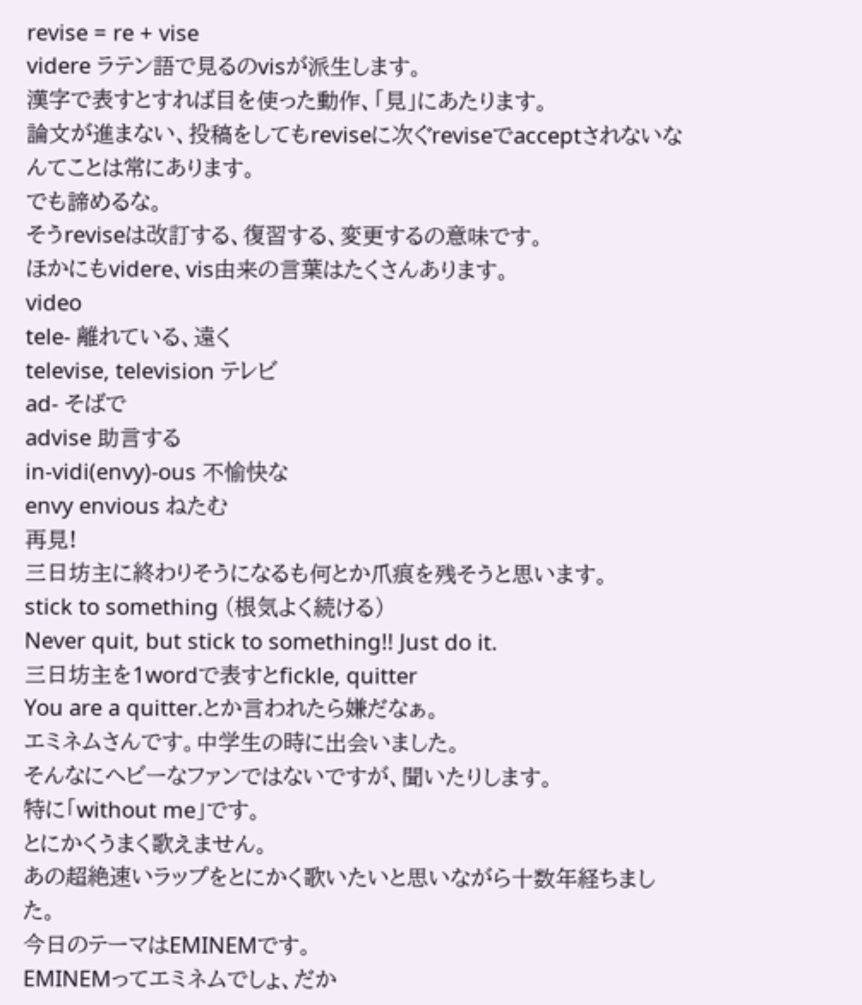revise = re + vise
videre ラテン語で見るのvisが派生します。
漢字で表すとすれば目を使った動作、「見」にあたります。
論文が進まない、投稿をしてもreviseに次ぐreviseでacceptされないなんてことは常にあります。
でも諦めるな。
そうreviseは改訂する、復習する、変更するの意味です。
ほかにもvidere、vis由来の言葉はたくさんあります。
video
tele- 離れている、遠く
televise, television テレビ
ad- そばで
advise 助言する
in-vidi(envy)-ous 不愉快な
envy envious ねたむ
再見!
三日坊主に終わりそうになるも何とか爪痕を残そうと思います。
stick to something (根気よく続ける)
Never quit, but stick to something!! Just do it.
三日坊主を1wordで表すとfickle, quitter
You are a quitter.とか言われたら嫌だなぁ。
エミネムさんです。中学生の時に出会いました。
そんなにヘビーなファンではないですが、聞いたりします。
特に「without me」です。
とにかくうまく歌えません。
あの超絶速いラップをとにかく歌いたいと思いながら十数年経ちました。
今日のテーマはEMINEMです。
EMINEMってエミネムでしょ、だか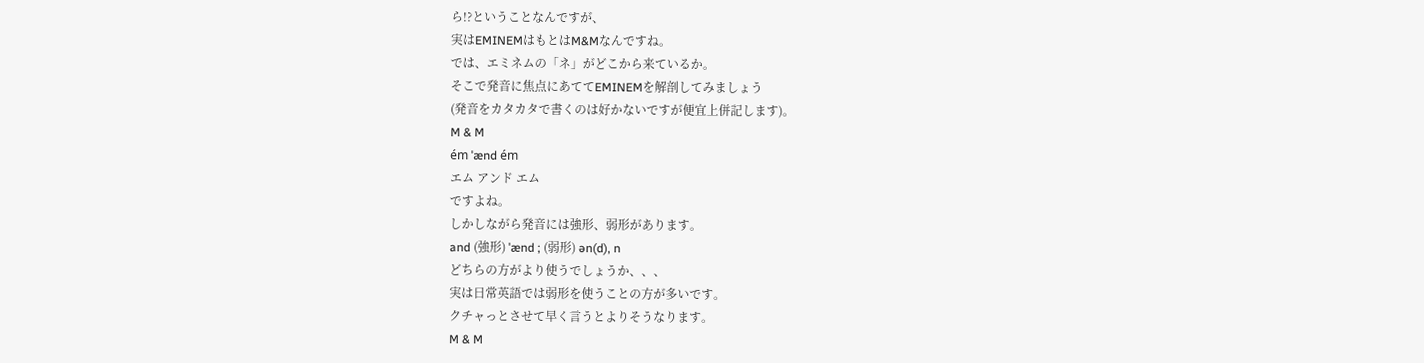ら!?ということなんですが、
実はEMINEMはもとはM&Mなんですね。
では、エミネムの「ネ」がどこから来ているか。
そこで発音に焦点にあててEMINEMを解剖してみましょう
(発音をカタカタで書くのは好かないですが便宜上併記します)。
M & M
ém ˈænd ém
エム アンド エム
ですよね。
しかしながら発音には強形、弱形があります。
and (強形) ˈænd ; (弱形) ən(d), n
どちらの方がより使うでしょうか、、、
実は日常英語では弱形を使うことの方が多いです。
クチャっとさせて早く言うとよりそうなります。
M & M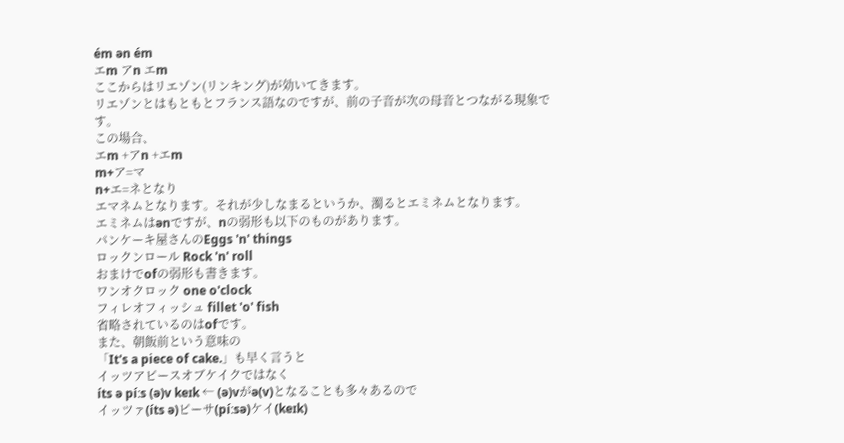ém ən ém
エm アn エm
ここからはリエゾン(リンキング)が効いてきます。
リエゾンとはもともとフランス語なのですが、前の子音が次の母音とつながる現象です。
この場合、
エm +アn +エm
m+ア=マ
n+エ=ネとなり
エマネムとなります。それが少しなまるというか、濁るとエミネムとなります。
エミネムはənですが、nの弱形も以下のものがあります。
パンケーキ屋さんのEggs 'n' things
ロックンロール Rock 'n' roll
おまけでofの弱形も書きます。
ワンオクロック one o'clock
フィレオフィッシュ fillet 'o' fish
省略されているのはofです。
また、朝飯前という意味の
「It's a piece of cake.」も早く言うと
イッツアピースオブケイクではなく
íts ə píːs (ə)v keɪk ← (ə)vがə(v)となることも多々あるので
イッツァ(íts ə)ピーサ(píːsə)ケイ(keɪk)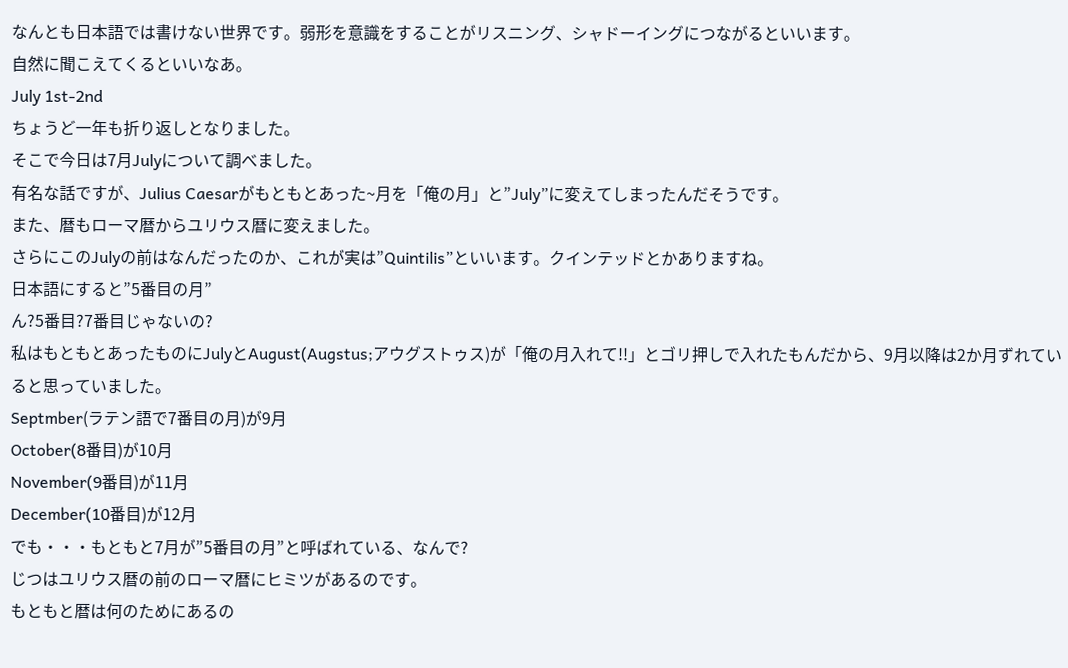なんとも日本語では書けない世界です。弱形を意識をすることがリスニング、シャドーイングにつながるといいます。
自然に聞こえてくるといいなあ。
July 1st-2nd
ちょうど一年も折り返しとなりました。
そこで今日は7月Julyについて調べました。
有名な話ですが、Julius Caesarがもともとあった~月を「俺の月」と”July”に変えてしまったんだそうです。
また、暦もローマ暦からユリウス暦に変えました。
さらにこのJulyの前はなんだったのか、これが実は”Quintilis”といいます。クインテッドとかありますね。
日本語にすると”5番目の月”
ん?5番目?7番目じゃないの?
私はもともとあったものにJulyとAugust(Augstus;アウグストゥス)が「俺の月入れて!!」とゴリ押しで入れたもんだから、9月以降は2か月ずれていると思っていました。
Septmber(ラテン語で7番目の月)が9月
October(8番目)が10月
November(9番目)が11月
December(10番目)が12月
でも・・・もともと7月が”5番目の月”と呼ばれている、なんで?
じつはユリウス暦の前のローマ暦にヒミツがあるのです。
もともと暦は何のためにあるの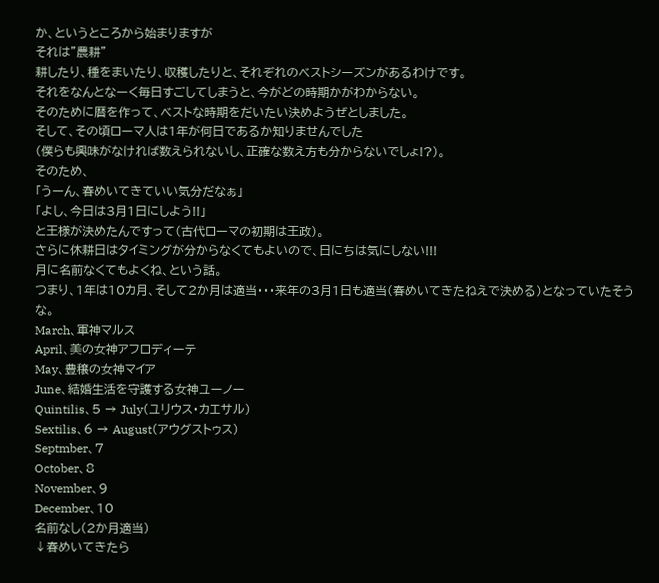か、というところから始まりますが
それは”農耕”
耕したり、種をまいたり、収穫したりと、それぞれのベストシーズンがあるわけです。
それをなんとなーく毎日すごしてしまうと、今がどの時期かがわからない。
そのために暦を作って、ベストな時期をだいたい決めようぜとしました。
そして、その頃ローマ人は1年が何日であるか知りませんでした
(僕らも興味がなければ数えられないし、正確な数え方も分からないでしょ!?)。
そのため、
「うーん、春めいてきていい気分だなぁ」
「よし、今日は3月1日にしよう!!」
と王様が決めたんですって(古代ローマの初期は王政)。
さらに休耕日はタイミングが分からなくてもよいので、日にちは気にしない!!!
月に名前なくてもよくね、という話。
つまり、1年は10カ月、そして2か月は適当・・・来年の3月1日も適当(春めいてきたねえで決める)となっていたそうな。
March、軍神マルス
April、美の女神アフロディーテ
May、豊穣の女神マイア
June、結婚生活を守護する女神ユーノー
Quintilis、5 → July(ユリウス・カエサル)
Sextilis、6 → August(アウグストゥス)
Septmber、7
October、8
November、9
December、10
名前なし(2か月適当)
↓春めいてきたら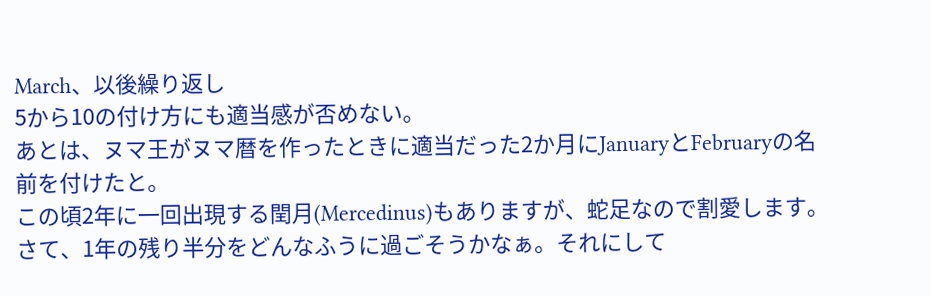March、以後繰り返し
5から10の付け方にも適当感が否めない。
あとは、ヌマ王がヌマ暦を作ったときに適当だった2か月にJanuaryとFebruaryの名前を付けたと。
この頃2年に一回出現する閏月(Mercedinus)もありますが、蛇足なので割愛します。
さて、1年の残り半分をどんなふうに過ごそうかなぁ。それにして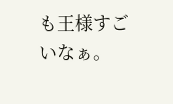も王様すごいなぁ。